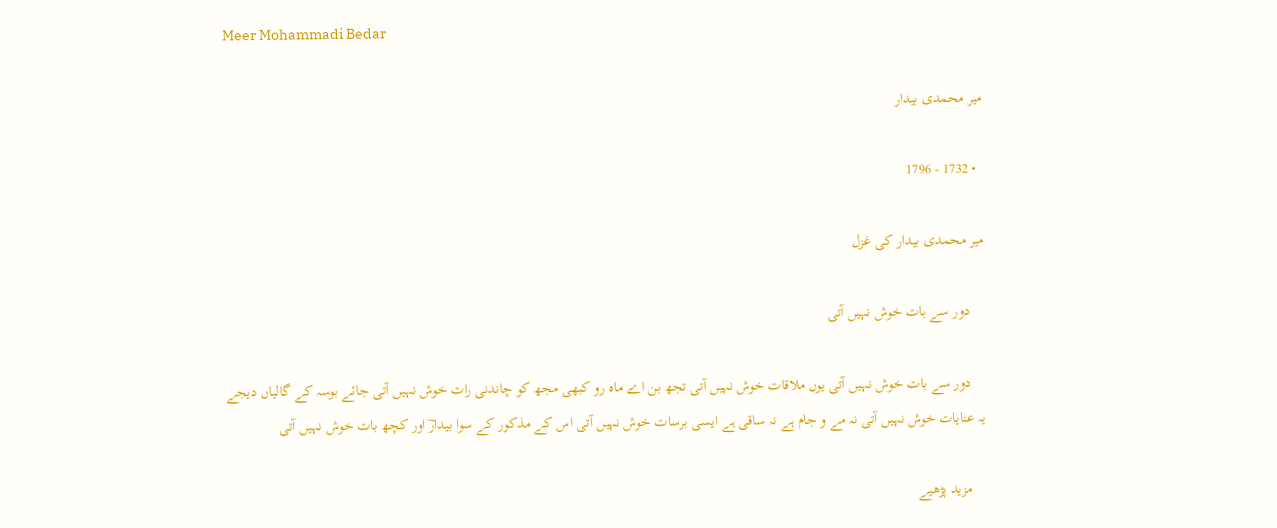Meer Mohammadi Bedar

میر محمدی بیدار

  • 1732 - 1796

میر محمدی بیدار کی غزل

    دور سے بات خوش نہیں آتی

    دور سے بات خوش نہیں آتی یوں ملاقات خوش نہیں آتی تجھ بن اے ماہ رو کبھی مجھ کو چاندنی رات خوش نہیں آتی جائے بوسہ کے گالیاں دیجے یہ عنایات خوش نہیں آتی نہ مے و جام ہے نہ ساقی ہے ایسی برسات خوش نہیں آتی اس کے مذکور کے سوا بیدارؔ اور کچھ بات خوش نہیں آتی

    مزید پڑھیے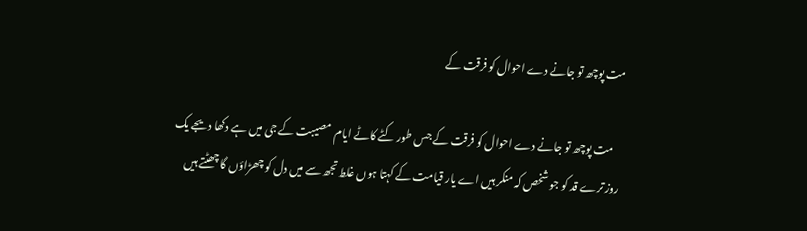مت پوچھ تو جانے دے احوال کو فرقت کے

    مت پوچھ تو جانے دے احوال کو فرقت کے جس طور کٹے کاٹے ایام مصیبت کے جی میں ہے دکھا دیجے یک روز ترے قد کو جو شخص کہ منکر ہیں اے یار قیامت کے کہتا ہوں غلط تجھ سے میں دل کو چھڑاؤں گا چھٹتے ہیں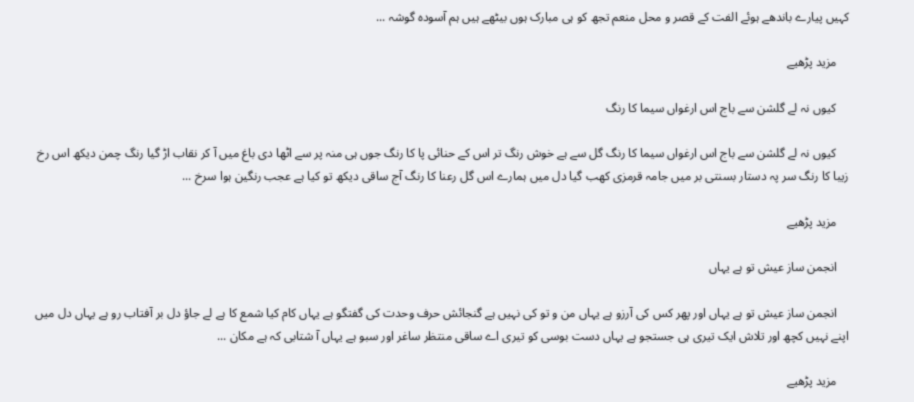کہیں پیارے باندھے ہوئے الفت کے قصر و محل منعم تجھ کو ہی مبارک ہوں بیٹھے ہیں ہم آسودہ گوشہ ...

    مزید پڑھیے

    کیوں نہ لے گلشن سے باج اس ارغواں سیما کا رنگ

    کیوں نہ لے گلشن سے باج اس ارغواں سیما کا رنگ گل سے ہے خوش رنگ تر اس کے حنائی پا کا رنگ جوں ہی منہ پر سے اٹھا دی باغ میں آ کر نقاب اڑ گیا رنگ چمن دیکھ اس رخ زیبا کا رنگ سر پہ دستار بسنتی بر میں جامہ قرمزی کھب گیا دل میں ہمارے اس گل رعنا کا رنگ آج ساقی دیکھ تو کیا ہے عجب رنگین ہوا سرخ ...

    مزید پڑھیے

    انجمن ساز عیش تو ہے یہاں

    انجمن ساز عیش تو ہے یہاں اور پھر کس کی آرزو ہے یہاں من و تو کی نہیں ہے گنجائش حرف وحدت کی گفتگو ہے یہاں کام کیا شمع کا ہے لے جاؤ دل بر آفتاب رو ہے یہاں دل میں اپنے نہیں کچھ اور تلاش ایک تیری ہی جستجو ہے یہاں دست بوسی کو تیری اے ساقی منتظر ساغر اور سبو ہے یہاں آ شتابی کہ ہے مکان ...

    مزید پڑھیے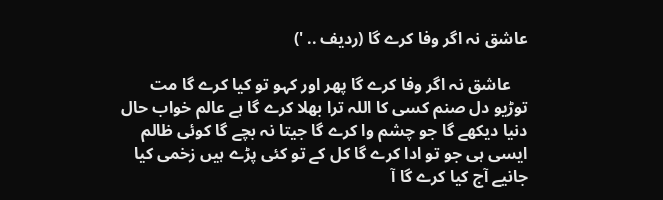عاشق نہ اگر وفا کرے گا (ردیف .. ')

    عاشق نہ اگر وفا کرے گا پھر اور کہو تو کیا کرے گا مت توڑیو دل صنم کسی کا اللہ ترا بھلا کرے گا ہے عالم خواب حال دنیا دیکھے گا جو چشم وا کرے گا جیتا نہ بچے گا کوئی ظالم ایسی ہی جو تو ادا کرے گا کل کے تو کئی پڑے ہیں زخمی کیا جانیے آج کیا کرے گا آ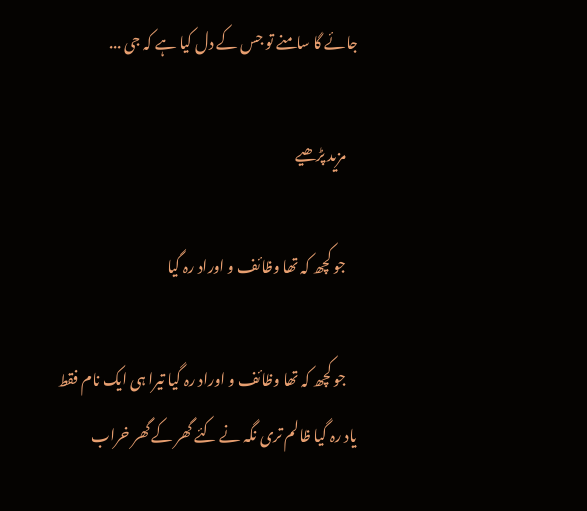جائے گا سامنے تو جس کے دل کیا ہے کہ جی ...

    مزید پڑھیے

    جو کچھ کہ تھا وظائف و اوراد رہ گیا

    جو کچھ کہ تھا وظائف و اوراد رہ گیا تیرا ہی ایک نام فقط یاد رہ گیا ظالم تری نگہ نے کئے گھر کے گھر خراب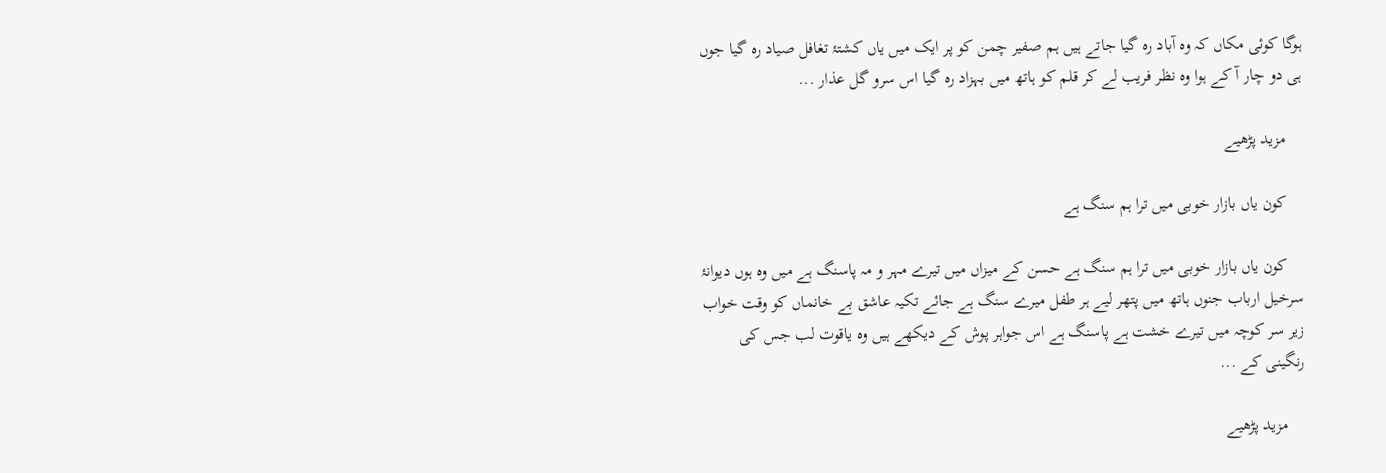ہوگا کوئی مکاں کہ وہ آباد رہ گیا جاتے ہیں ہم صفیر چمن کو پر ایک میں یاں کشتۂ تغافل صیاد رہ گیا جوں ہی دو چار آ کے ہوا وہ نظر فریب لے کر قلم کو ہاتھ میں بہزاد رہ گیا اس سرو گل عذار ...

    مزید پڑھیے

    کون یاں بازار خوبی میں ترا ہم سنگ ہے

    کون یاں بازار خوبی میں ترا ہم سنگ ہے حسن کے میزاں میں تیرے مہر و مہ پاسنگ ہے میں وہ ہوں دیوانۂ سرخیل ارباب جنوں ہاتھ میں پتھر لیے ہر طفل میرے سنگ ہے جائے تکیہ عاشق بے خانماں کو وقت خواب زیر سر کوچہ میں تیرے خشت ہے پاسنگ ہے اس جواہر پوش کے دیکھے ہیں وہ یاقوت لب جس کی رنگینی کے ...

    مزید پڑھیے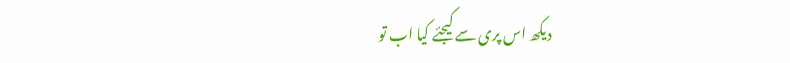دیکھ اس پری سے کیجئے کیا اب تو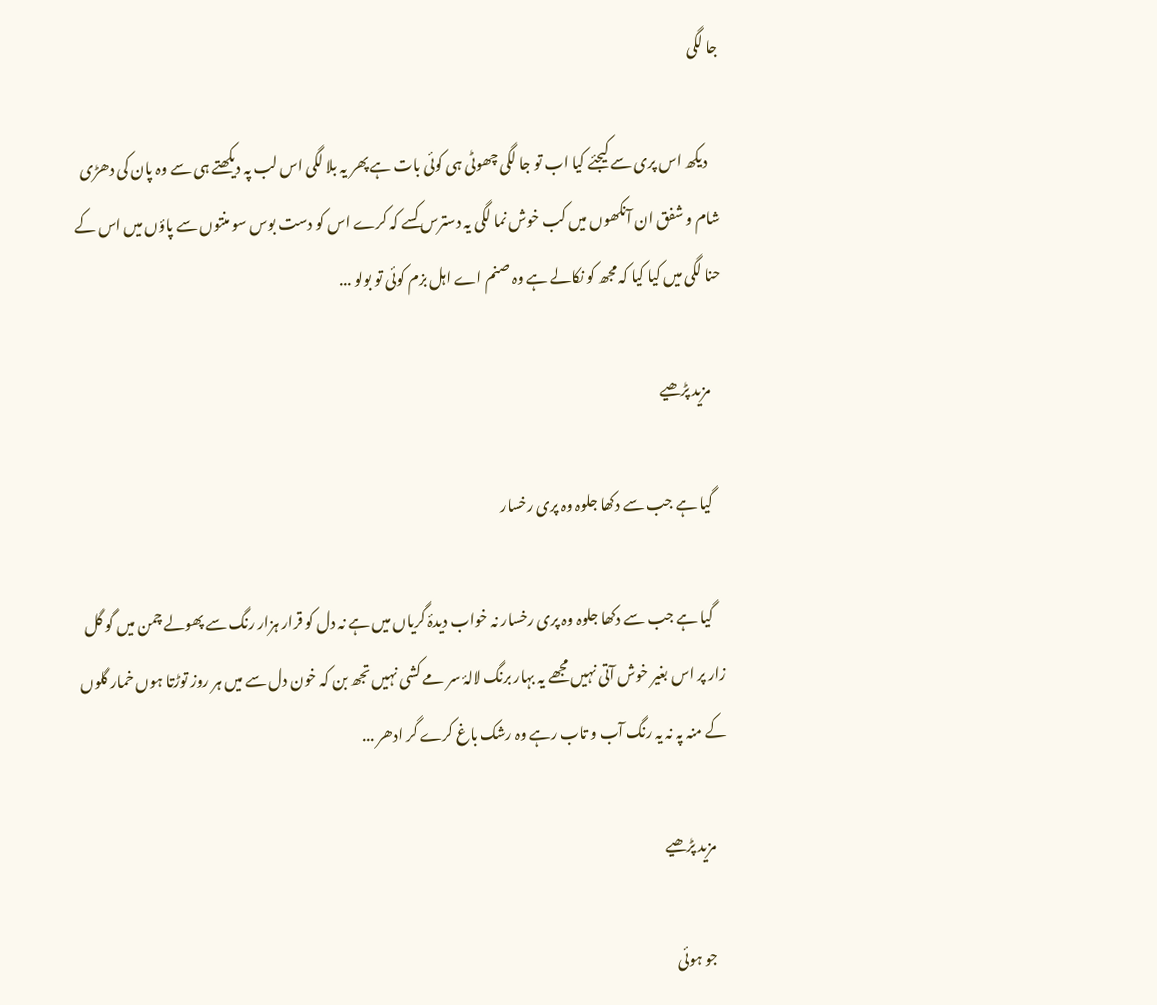جا لگی

    دیکھ اس پری سے کیجئے کیا اب تو جا لگی چھوٹی ہی کوئی بات ہے پھر یہ بلا لگی اس لب پہ دیکھتے ہی سے وہ پان کی دھڑی شام و شفق ان آنکھوں میں کب خوش نما لگی یہ دسترس کسے کہ کرے اس کو دست بوس سو منتوں سے پاؤں میں اس کے حنا لگی میں کیا کیا کہ مجھ کو نکالے ہے وہ صنم اے اہل بزم کوئی تو بولو ...

    مزید پڑھیے

    گیا ہے جب سے دکھا جلوہ وہ پری رخسار

    گیا ہے جب سے دکھا جلوہ وہ پری رخسار نہ خواب دیدۂ گریاں میں ہے نہ دل کو قرار ہزار رنگ سے پھولے چمن میں گو گل زار پر اس بغیر خوش آتی نہیں مجھے یہ بہار برنگ لالۂ سر مے کشی نہیں تجھ بن کہ خون دل سے میں ہر روز توڑتا ہوں خمار گلوں کے منہ پہ نہ یہ رنگ آب و تاب رہے وہ رشک باغ کرے گر ادھر ...

    مزید پڑھیے

    جو ہوئی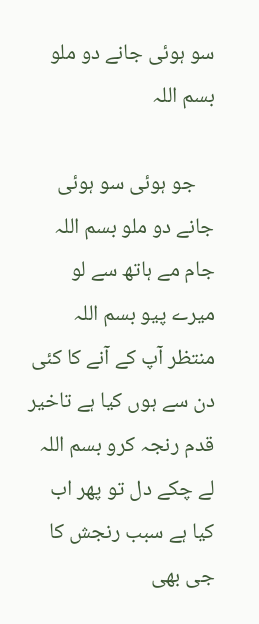سو ہوئی جانے دو ملو بسم اللہ

    جو ہوئی سو ہوئی جانے دو ملو بسم اللہ جام مے ہاتھ سے لو میرے پیو بسم اللہ منتظر آپ کے آنے کا کئی دن سے ہوں کیا ہے تاخیر قدم رنجہ کرو بسم اللہ لے چکے دل تو پھر اب کیا ہے سبب رنجش کا جی بھی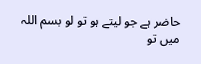حاضر ہے جو لیتے ہو تو لو بسم اللہ میں تو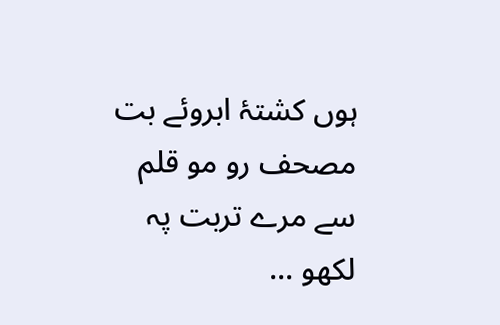ہوں کشتۂ ابروئے بت مصحف رو مو قلم سے مرے تربت پہ لکھو ...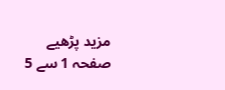مزید پڑھیے
صفحہ 1 سے 5